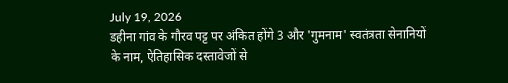July 19, 2026
डहीना गांव के गौरव पट्ट पर अंकित होंगे 3 और 'गुमनाम' स्वतंत्रता सेनानियों के नाम, ऐतिहासिक दस्तावेजों से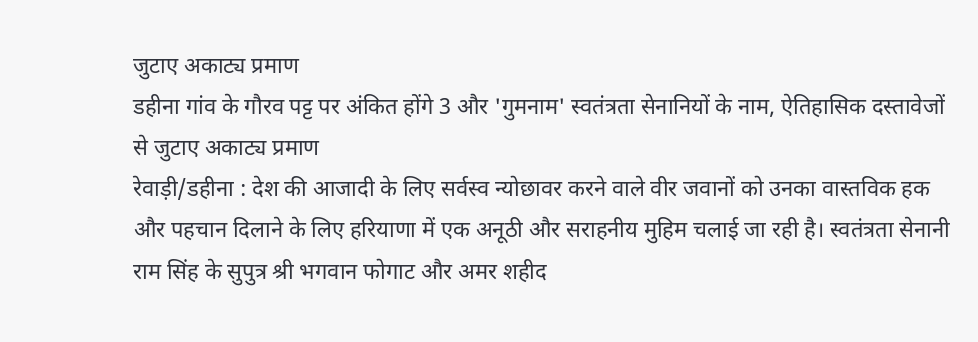जुटाए अकाट्य प्रमाण
डहीना गांव के गौरव पट्ट पर अंकित होंगे 3 और 'गुमनाम' स्वतंत्रता सेनानियों के नाम, ऐतिहासिक दस्तावेजों से जुटाए अकाट्य प्रमाण
रेवाड़ी/डहीना : देश की आजादी के लिए सर्वस्व न्योछावर करने वाले वीर जवानों को उनका वास्तविक हक और पहचान दिलाने के लिए हरियाणा में एक अनूठी और सराहनीय मुहिम चलाई जा रही है। स्वतंत्रता सेनानी राम सिंह के सुपुत्र श्री भगवान फोगाट और अमर शहीद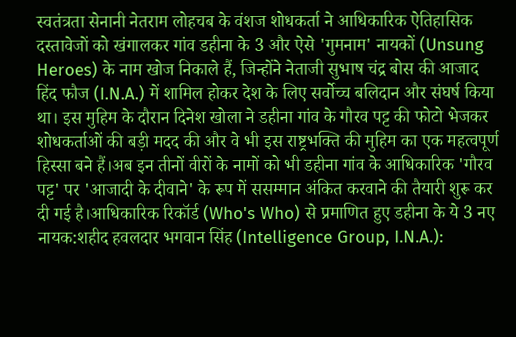स्वतंत्रता सेनानी नेतराम लोहचब के वंशज शोधकर्ता ने आधिकारिक ऐतिहासिक दस्तावेजों को खंगालकर गांव डहीना के 3 और ऐसे 'गुमनाम' नायकों (Unsung Heroes) के नाम खोज निकाले हैं, जिन्होंने नेताजी सुभाष चंद्र बोस की आजाद हिंद फौज (I.N.A.) में शामिल होकर देश के लिए सर्वोच्च बलिदान और संघर्ष किया था। इस मुहिम के दौरान दिनेश खोला ने डहीना गांव के गौरव पट्ट की फोटो भेजकर शोधकर्ताओं की बड़ी मदद की और वे भी इस राष्ट्रभक्ति की मुहिम का एक महत्वपूर्ण हिस्सा बने हैं।अब इन तीनों वीरों के नामों को भी डहीना गांव के आधिकारिक 'गौरव पट्ट' पर 'आजादी के दीवाने' के रूप में ससम्मान अंकित करवाने की तैयारी शुरू कर दी गई है।आधिकारिक रिकॉर्ड (Who's Who) से प्रमाणित हुए डहीना के ये 3 नए नायक:शहीद हवलदार भगवान सिंह (Intelligence Group, I.N.A.):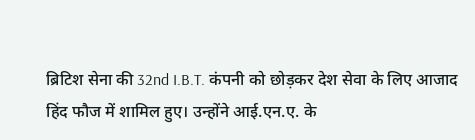ब्रिटिश सेना की 32nd I.B.T. कंपनी को छोड़कर देश सेवा के लिए आजाद हिंद फौज में शामिल हुए। उन्होंने आई.एन.ए. के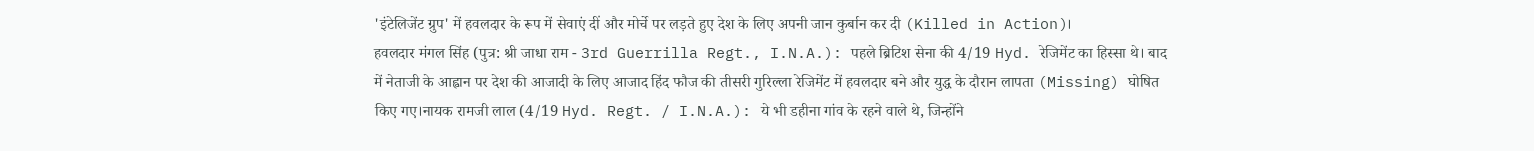'इंटेलिजेंट ग्रुप' में हवलदार के रूप में सेवाएं दीं और मोर्चे पर लड़ते हुए देश के लिए अपनी जान कुर्बान कर दी (Killed in Action)।
हवलदार मंगल सिंह (पुत्र: श्री जाधा राम - 3rd Guerrilla Regt., I.N.A.): पहले ब्रिटिश सेना की 4/19 Hyd. रेजिमेंट का हिस्सा थे। बाद में नेताजी के आह्वान पर देश की आजादी के लिए आजाद हिंद फौज की तीसरी गुरिल्ला रेजिमेंट में हवलदार बने और युद्ध के दौरान लापता (Missing) घोषित किए गए।नायक रामजी लाल (4/19 Hyd. Regt. / I.N.A.): ये भी डहीना गांव के रहने वाले थे, जिन्होंने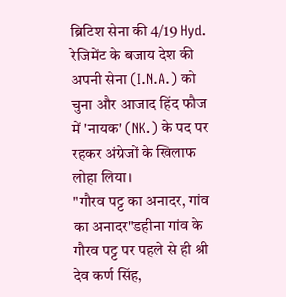ब्रिटिश सेना की 4/19 Hyd. रेजिमेंट के बजाय देश की अपनी सेना (I.N.A.) को चुना और आजाद हिंद फौज में 'नायक' (NK.) के पद पर रहकर अंग्रेजों के खिलाफ लोहा लिया।
"गौरव पट्ट का अनादर, गांव का अनादर"डहीना गांव के गौरव पट्ट पर पहले से ही श्री देव कर्ण सिंह,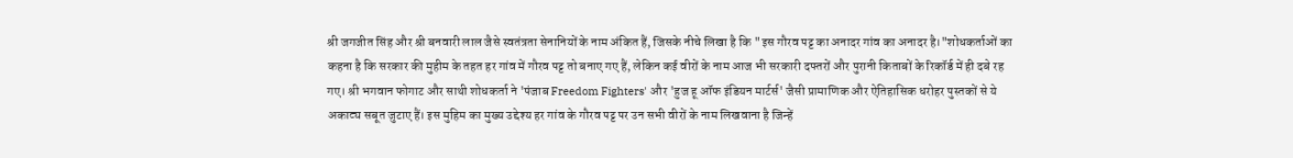श्री जगजीत सिंह और श्री बनवारी लाल जैसे स्वतंत्रता सेनानियों के नाम अंकित हैं, जिसके नीचे लिखा है कि "इस गौरव पट्ट का अनादर गांव का अनादर है।"शोधकर्ताओं का कहना है कि सरकार की मुहीम के तहत हर गांव में गौरव पट्ट तो बनाए गए हैं, लेकिन कई वीरों के नाम आज भी सरकारी दफ्तरों और पुरानी किताबों के रिकॉर्ड में ही दबे रह गए। श्री भगवान फोगाट और साथी शोधकर्ता ने 'पंजाब Freedom Fighters' और 'हुज हू ऑफ इंडियन मार्टर्स' जैसी प्रामाणिक और ऐतिहासिक धरोहर पुस्तकों से ये अकाट्य सबूत जुटाए हैं। इस मुहिम का मुख्य उद्देश्य हर गांव के गौरव पट्ट पर उन सभी वीरों के नाम लिखवाना है जिन्हें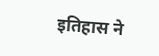इतिहास ने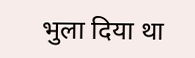भुला दिया था